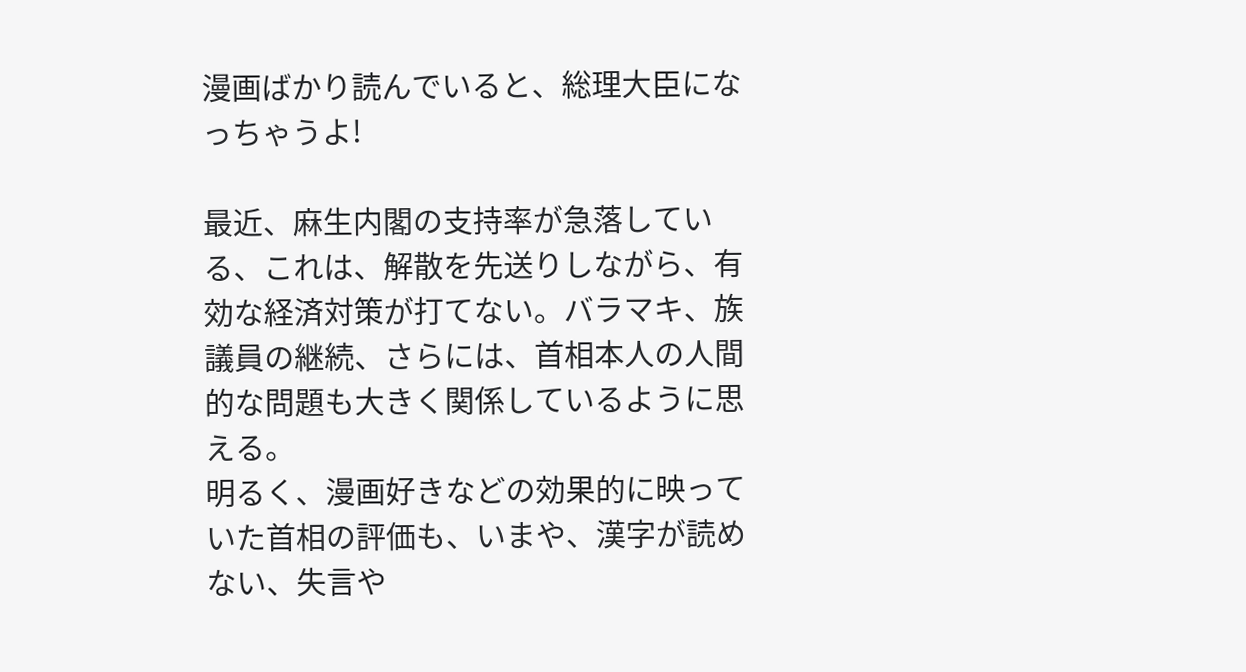漫画ばかり読んでいると、総理大臣になっちゃうよ!

最近、麻生内閣の支持率が急落している、これは、解散を先送りしながら、有効な経済対策が打てない。バラマキ、族議員の継続、さらには、首相本人の人間的な問題も大きく関係しているように思える。
明るく、漫画好きなどの効果的に映っていた首相の評価も、いまや、漢字が読めない、失言や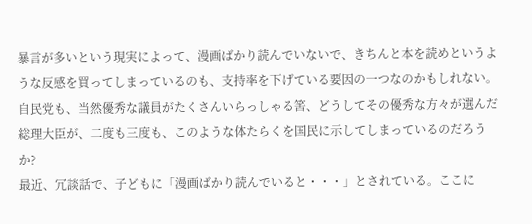暴言が多いという現実によって、漫画ばかり読んでいないで、きちんと本を読めというような反感を買ってしまっているのも、支持率を下げている要因の一つなのかもしれない。
自民党も、当然優秀な議員がたくさんいらっしゃる筈、どうしてその優秀な方々が選んだ総理大臣が、二度も三度も、このような体たらくを国民に示してしまっているのだろうか?
最近、冗談話で、子どもに「漫画ばかり読んでいると・・・」とされている。ここに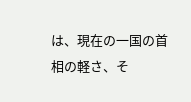は、現在の一国の首相の軽さ、そ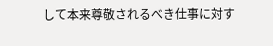して本来尊敬されるべき仕事に対す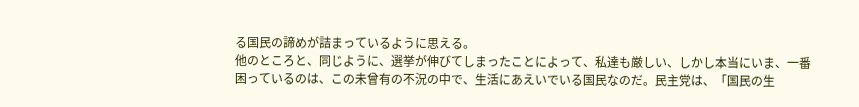る国民の諦めが詰まっているように思える。
他のところと、同じように、選挙が伸びてしまったことによって、私達も厳しい、しかし本当にいま、一番困っているのは、この未曾有の不況の中で、生活にあえいでいる国民なのだ。民主党は、「国民の生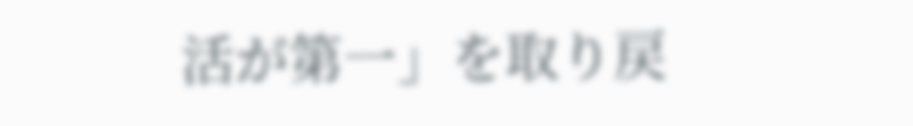活が第一」を取り戻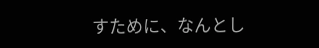すために、なんとし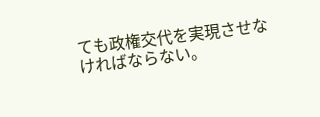ても政権交代を実現させなければならない。